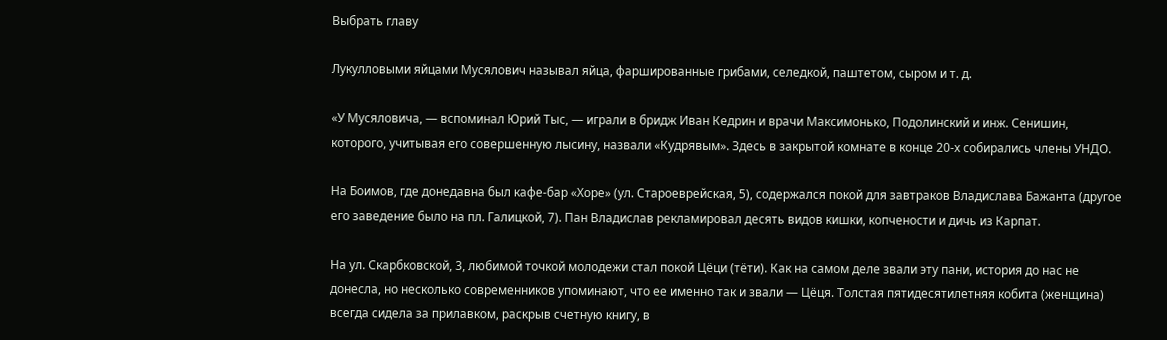Выбрать главу

Лукулловыми яйцами Мусялович называл яйца, фаршированные грибами, селедкой, паштетом, сыром и т. д.

«У Мусяловича, — вспоминал Юрий Тыс, — играли в бридж Иван Кедрин и врачи Максимонько, Подолинский и инж. Сенишин, которого, учитывая его совершенную лысину, назвали «Кудрявым». Здесь в закрытой комнате в конце 20-х собирались члены УНДО.

На Боимов, где донедавна был кафе-бар «Хоре» (ул. Староеврейская, 5), содержался покой для завтраков Владислава Бажанта (другое его заведение было на пл. Галицкой, 7). Пан Владислав рекламировал десять видов кишки, копчености и дичь из Карпат.

На ул. Скарбковской, 3, любимой точкой молодежи стал покой Цёци (тёти). Как на самом деле звали эту пани, история до нас не донесла, но несколько современников упоминают, что ее именно так и звали — Цёця. Толстая пятидесятилетняя кобита (женщина) всегда сидела за прилавком, раскрыв счетную книгу, в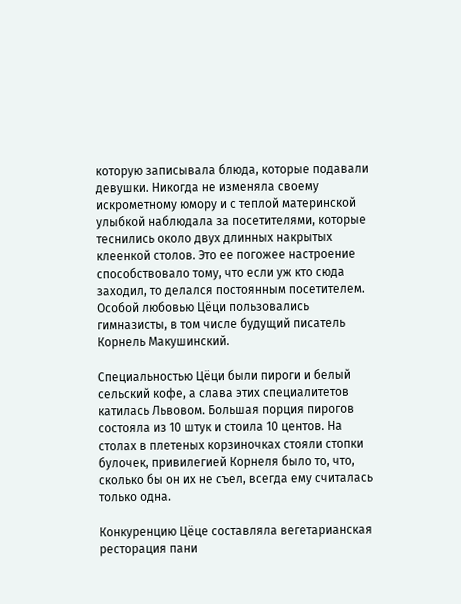которую записывала блюда, которые подавали девушки. Никогда не изменяла своему искрометному юмору и с теплой материнской улыбкой наблюдала за посетителями, которые теснились около двух длинных накрытых клеенкой столов. Это ее погожее настроение способствовало тому, что если уж кто сюда заходил, то делался постоянным посетителем. Особой любовью Цёци пользовались гимназисты, в том числе будущий писатель Корнель Макушинский.

Специальностью Цёци были пироги и белый сельский кофе, а слава этих специалитетов катилась Львовом. Большая порция пирогов состояла из 10 штук и стоила 10 центов. На столах в плетеных корзиночках стояли стопки булочек, привилегией Корнеля было то, что, сколько бы он их не съел, всегда ему считалась только одна.

Конкуренцию Цёце составляла вегетарианская ресторация пани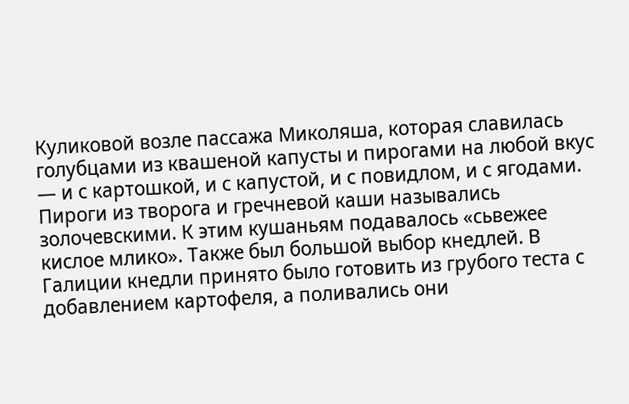Куликовой возле пассажа Миколяша, которая славилась голубцами из квашеной капусты и пирогами на любой вкус — и с картошкой, и с капустой, и с повидлом, и с ягодами. Пироги из творога и гречневой каши назывались золочевскими. К этим кушаньям подавалось «сьвежее кислое млико». Также был большой выбор кнедлей. В Галиции кнедли принято было готовить из грубого теста с добавлением картофеля, а поливались они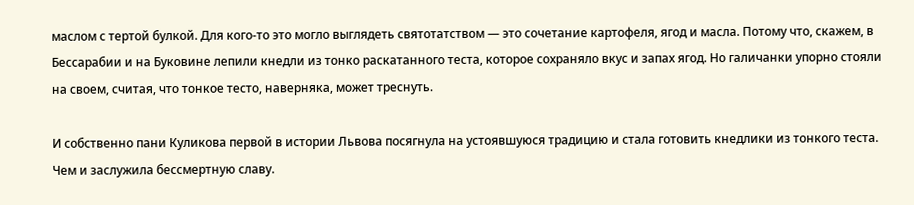маслом с тертой булкой. Для кого-то это могло выглядеть святотатством — это сочетание картофеля, ягод и масла. Потому что, скажем, в Бессарабии и на Буковине лепили кнедли из тонко раскатанного теста, которое сохраняло вкус и запах ягод. Но галичанки упорно стояли на своем, считая, что тонкое тесто, наверняка, может треснуть.

И собственно пани Куликова первой в истории Львова посягнула на устоявшуюся традицию и стала готовить кнедлики из тонкого теста. Чем и заслужила бессмертную славу.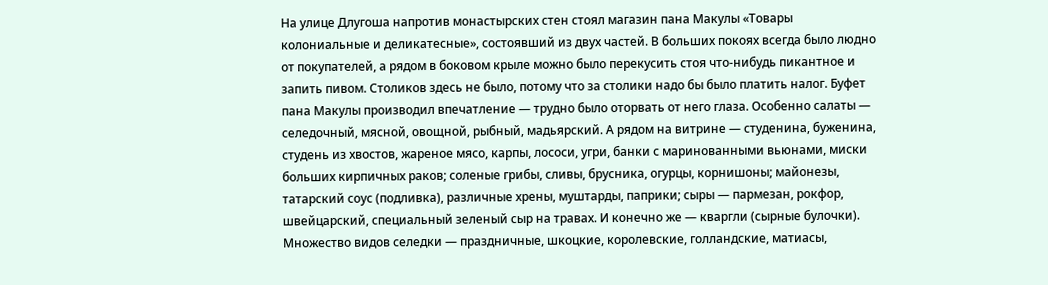На улице Длугоша напротив монастырских стен стоял магазин пана Макулы «Товары колониальные и деликатесные», состоявший из двух частей. В больших покоях всегда было людно от покупателей, а рядом в боковом крыле можно было перекусить стоя что-нибудь пикантное и запить пивом. Столиков здесь не было, потому что за столики надо бы было платить налог. Буфет пана Макулы производил впечатление — трудно было оторвать от него глаза. Особенно салаты — селедочный, мясной, овощной, рыбный, мадьярский. А рядом на витрине — студенина, буженина, студень из хвостов, жареное мясо, карпы, лососи, угри, банки с маринованными вьюнами, миски больших кирпичных раков; соленые грибы, сливы, брусника, огурцы, корнишоны; майонезы, татарский соус (подливка), различные хрены, муштарды, паприки; сыры — пармезан, рокфор, швейцарский, специальный зеленый сыр на травах. И конечно же — кваргли (сырные булочки). Множество видов селедки — праздничные, шкоцкие, королевские, голландские, матиасы,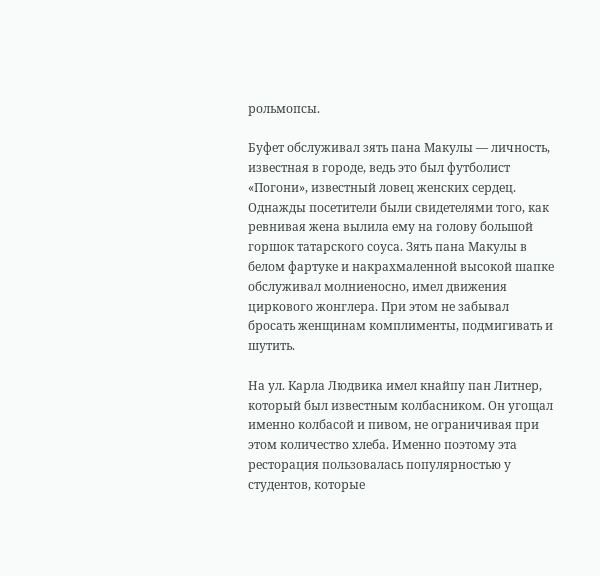рольмопсы.

Буфет обслуживал зять пана Макулы — личность, известная в городе, ведь это был футболист «Погони», известный ловец женских сердец. Однажды посетители были свидетелями того, как ревнивая жена вылила ему на голову большой горшок татарского соуса. Зять пана Макулы в белом фартуке и накрахмаленной высокой шапке обслуживал молниеносно, имел движения циркового жонглера. При этом не забывал бросать женщинам комплименты, подмигивать и шутить.

На ул. Карла Людвика имел кнайпу пан Литнер, который был известным колбасником. Он угощал именно колбасой и пивом, не ограничивая при этом количество хлеба. Именно поэтому эта ресторация пользовалась популярностью у студентов, которые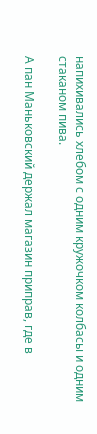напихивались хлебом с одним кружочком колбасы и одним стаканом пива.

А пан Маньковский держал магазин приправ, где в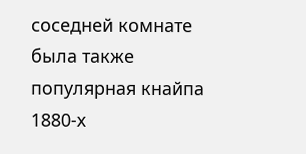соседней комнате была также популярная кнайпа 1880-х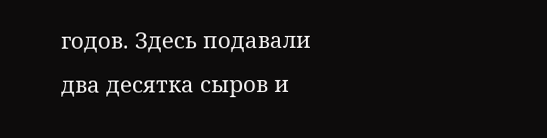годов. Здесь подавали два десятка сыров и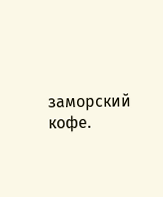заморский кофе.